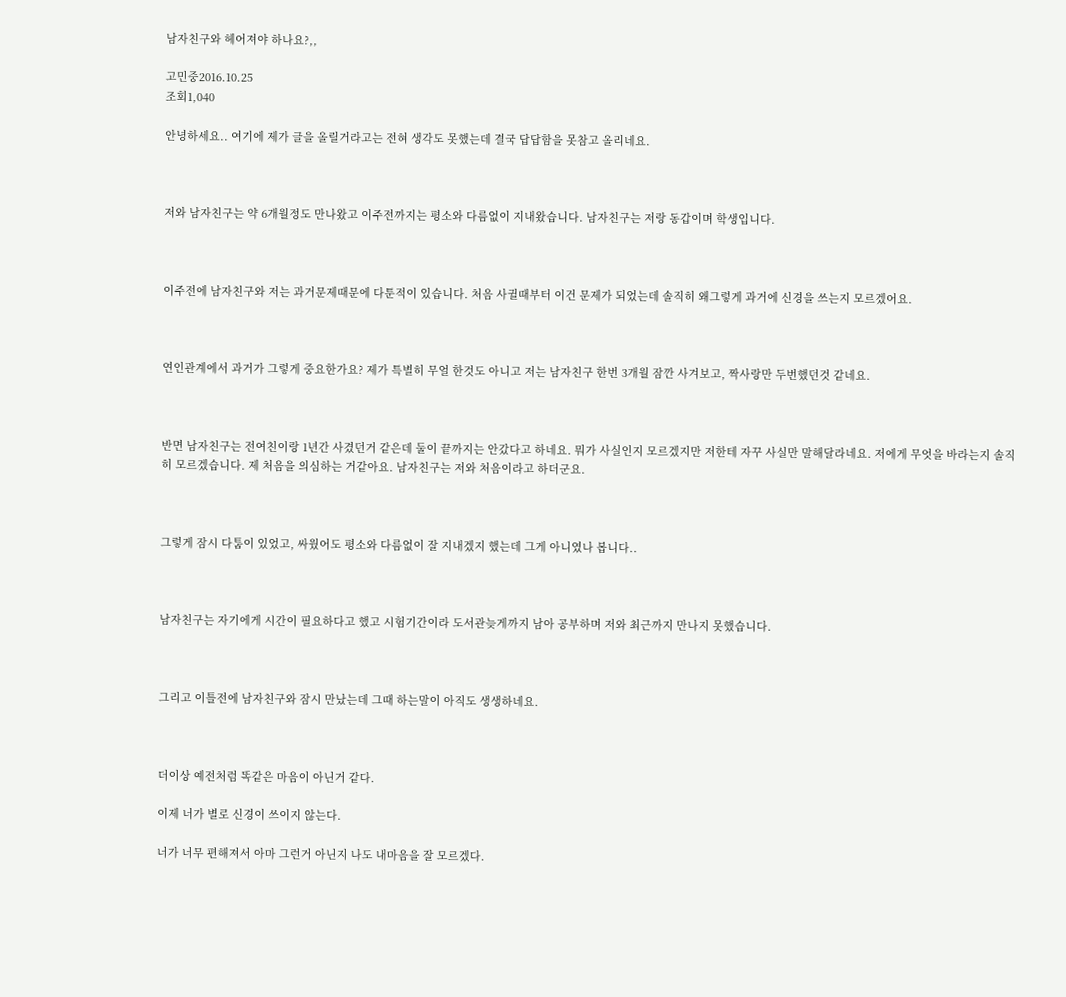남자친구와 헤어져야 하나요?,,

고민중2016.10.25
조회1,040

안녕하세요.. 여기에 제가 글을 올릴거라고는 전혀 생각도 못했는데 결국 답답함을 못참고 올리네요.



저와 남자친구는 약 6개월정도 만나왔고 이주전까지는 평소와 다름없이 지내왔습니다. 남자친구는 저랑 동갑이며 학생입니다.



이주전에 남자친구와 저는 과거문제때문에 다툰적이 있습니다. 처음 사귈때부터 이건 문제가 되었는데 솔직히 왜그렇게 과거에 신경을 쓰는지 모르겠어요.



연인관계에서 과거가 그렇게 중요한가요? 제가 특별히 무얼 한것도 아니고 저는 남자친구 한번 3개월 잠깐 사겨보고, 짝사랑만 두번했던것 같네요.



반면 남자친구는 전여친이랑 1년간 사겼던거 같은데 둘이 끝까지는 안갔다고 하네요. 뭐가 사실인지 모르겠지만 저한테 자꾸 사실만 말해달라네요. 저에게 무엇을 바라는지 솔직히 모르겠습니다. 제 처음을 의심하는 거같아요. 남자친구는 저와 처음이라고 하더군요.



그렇게 잠시 다툼이 있었고, 싸웠어도 평소와 다름없이 잘 지내겠지 했는데 그게 아니였나 봅니다..



남자친구는 자기에게 시간이 필요하다고 했고 시험기간이라 도서관늦게까지 남아 공부하며 저와 최근까지 만나지 못했습니다.



그리고 이틀전에 남자친구와 잠시 만났는데 그때 하는말이 아직도 생생하네요.



더이상 예전처럼 똑같은 마음이 아닌거 같다.

이제 너가 별로 신경이 쓰이지 않는다.

너가 너무 편해져서 아마 그런거 아닌지 나도 내마음을 잘 모르겠다.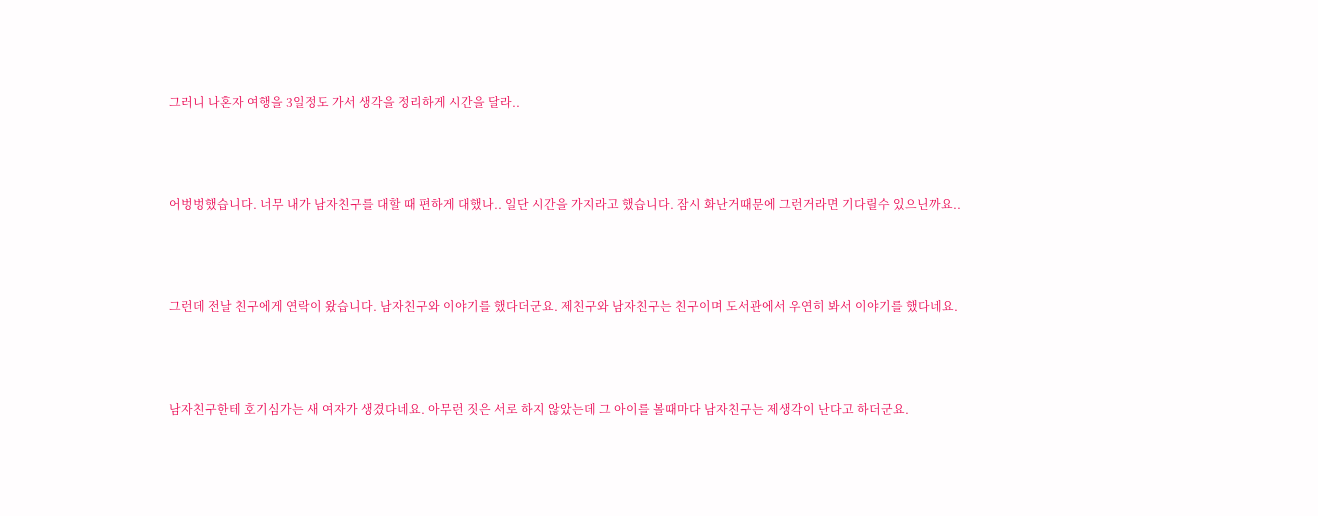그러니 나혼자 여행을 3일정도 가서 생각을 정리하게 시간을 달라..



어벙벙했습니다. 너무 내가 남자친구를 대할 때 편하게 대했나.. 일단 시간을 가지라고 했습니다. 잠시 화난거때문에 그런거라면 기다릴수 있으닌까요..



그런데 전날 친구에게 연락이 왔습니다. 남자친구와 이야기를 했다더군요. 제친구와 남자친구는 친구이며 도서관에서 우연히 봐서 이야기를 했다네요.



남자친구한테 호기심가는 새 여자가 생겼다네요. 아무런 짓은 서로 하지 않았는데 그 아이를 볼때마다 남자친구는 제생각이 난다고 하더군요.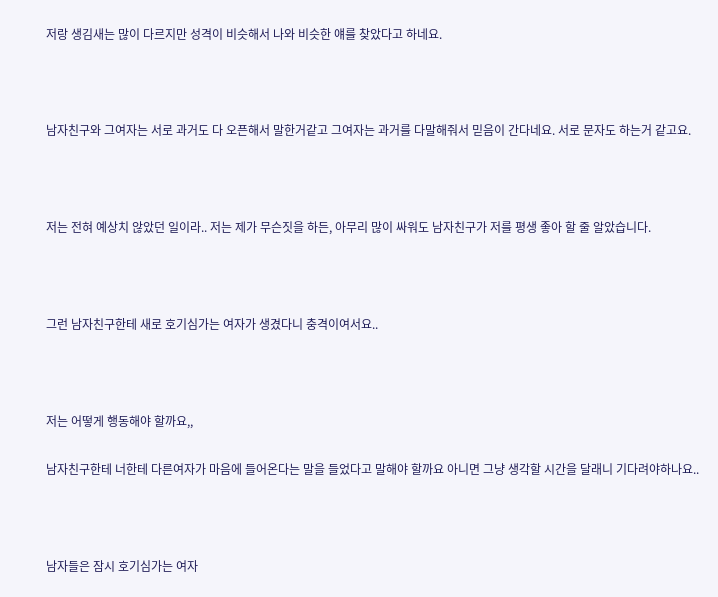저랑 생김새는 많이 다르지만 성격이 비슷해서 나와 비슷한 얘를 찾았다고 하네요.



남자친구와 그여자는 서로 과거도 다 오픈해서 말한거같고 그여자는 과거를 다말해줘서 믿음이 간다네요. 서로 문자도 하는거 같고요.



저는 전혀 예상치 않았던 일이라.. 저는 제가 무슨짓을 하든, 아무리 많이 싸워도 남자친구가 저를 평생 좋아 할 줄 알았습니다.



그런 남자친구한테 새로 호기심가는 여자가 생겼다니 충격이여서요..



저는 어떻게 행동해야 할까요,,

남자친구한테 너한테 다른여자가 마음에 들어온다는 말을 들었다고 말해야 할까요 아니면 그냥 생각할 시간을 달래니 기다려야하나요..



남자들은 잠시 호기심가는 여자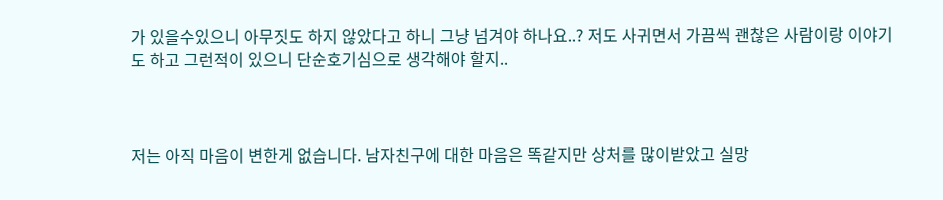가 있을수있으니 아무짓도 하지 않았다고 하니 그냥 넘겨야 하나요..? 저도 사귀면서 가끔씩 괜찮은 사람이랑 이야기도 하고 그런적이 있으니 단순호기심으로 생각해야 할지..



저는 아직 마음이 변한게 없습니다. 남자친구에 대한 마음은 똑같지만 상처를 많이받았고 실망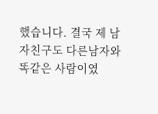했습니다. 결국 제 남자친구도 다른남자와 똑같은 사람이였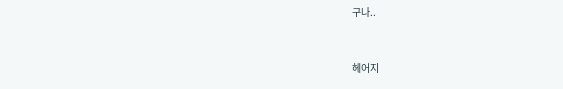구나..



헤어지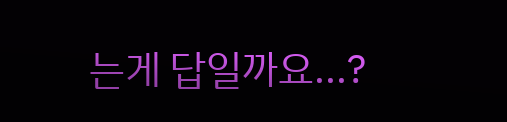는게 답일까요...?